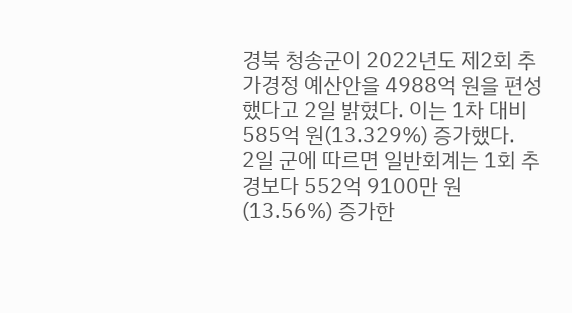경북 청송군이 2022년도 제2회 추가경정 예산안을 4988억 원을 편성했다고 2일 밝혔다. 이는 1차 대비 585억 원(13.329%) 증가했다.
2일 군에 따르면 일반회계는 1회 추경보다 552억 9100만 원(13.56%) 증가한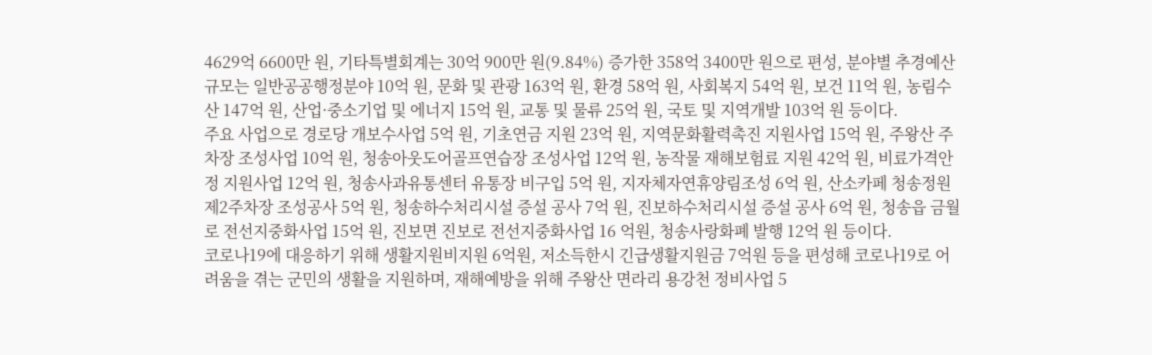4629억 6600만 원, 기타특별회계는 30억 900만 원(9.84%) 증가한 358억 3400만 원으로 편성, 분야별 추경예산 규모는 일반공공행정분야 10억 원, 문화 및 관광 163억 원, 환경 58억 원, 사회복지 54억 원, 보건 11억 원, 농림수산 147억 원, 산업·중소기업 및 에너지 15억 원, 교통 및 물류 25억 원, 국토 및 지역개발 103억 원 등이다.
주요 사업으로 경로당 개보수사업 5억 원, 기초연금 지원 23억 원, 지역문화활력촉진 지원사업 15억 원, 주왕산 주차장 조성사업 10억 원, 청송아웃도어골프연습장 조성사업 12억 원, 농작물 재해보험료 지원 42억 원, 비료가격안정 지원사업 12억 원, 청송사과유통센터 유통장 비구입 5억 원, 지자체자연휴양림조성 6억 원, 산소카페 청송정원 제2주차장 조성공사 5억 원, 청송하수처리시설 증설 공사 7억 원, 진보하수처리시설 증설 공사 6억 원, 청송읍 금월로 전선지중화사업 15억 원, 진보면 진보로 전선지중화사업 16 억원, 청송사랑화폐 발행 12억 원 등이다.
코로나19에 대응하기 위해 생활지원비지원 6억원, 저소득한시 긴급생활지원금 7억원 등을 편성해 코로나19로 어려움을 겪는 군민의 생활을 지원하며, 재해예방을 위해 주왕산 면라리 용강천 정비사업 5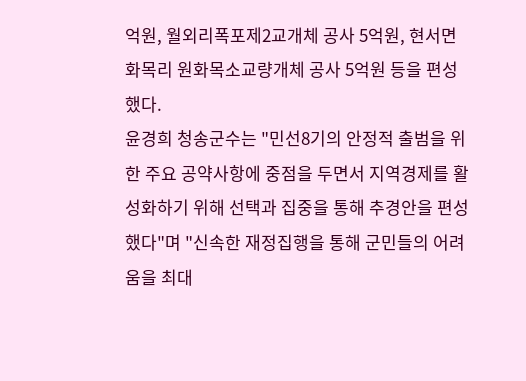억원, 월외리폭포제2교개체 공사 5억원, 현서면 화목리 원화목소교량개체 공사 5억원 등을 편성했다.
윤경희 청송군수는 "민선8기의 안정적 출범을 위한 주요 공약사항에 중점을 두면서 지역경제를 활성화하기 위해 선택과 집중을 통해 추경안을 편성했다"며 "신속한 재정집행을 통해 군민들의 어려움을 최대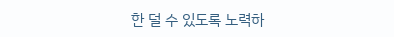한 덜 수 있도록 노력하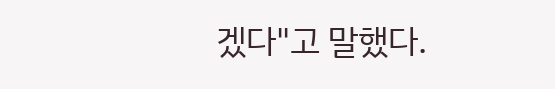겠다"고 말했다.